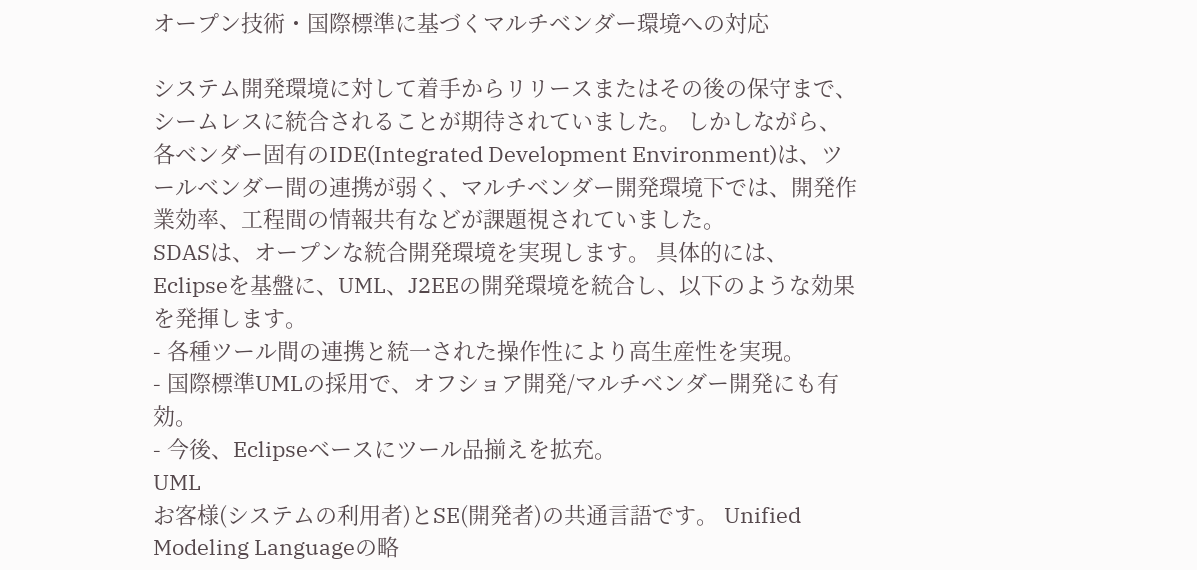オープン技術・国際標準に基づくマルチベンダー環境への対応

システム開発環境に対して着手からリリースまたはその後の保守まで、シームレスに統合されることが期待されていました。 しかしながら、各ベンダー固有のIDE(Integrated Development Environment)は、ツールベンダー間の連携が弱く、マルチベンダー開発環境下では、開発作業効率、工程間の情報共有などが課題視されていました。
SDASは、オープンな統合開発環境を実現します。 具体的には、Eclipseを基盤に、UML、J2EEの開発環境を統合し、以下のような効果を発揮します。
- 各種ツール間の連携と統一された操作性により高生産性を実現。
- 国際標準UMLの採用で、オフショア開発/マルチベンダー開発にも有効。
- 今後、Eclipseベースにツール品揃えを拡充。
UML
お客様(システムの利用者)とSE(開発者)の共通言語です。 Unified Modeling Languageの略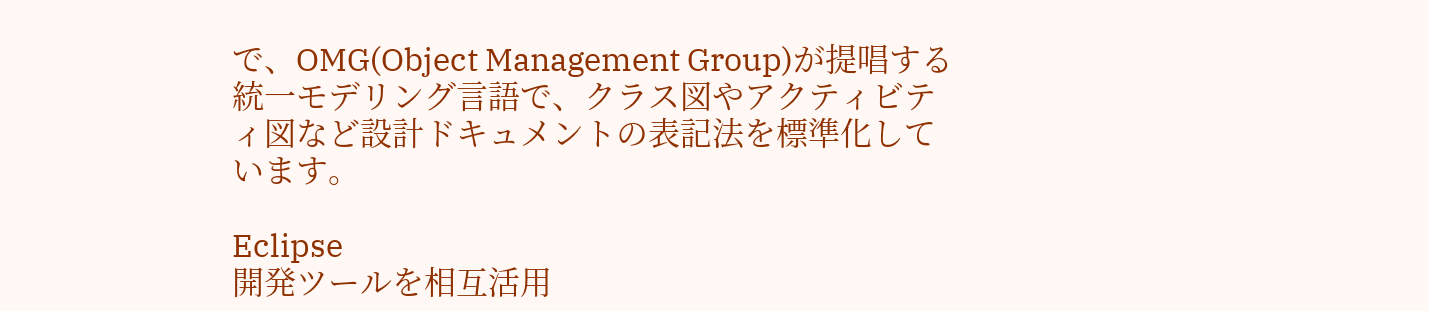で、OMG(Object Management Group)が提唱する統一モデリング言語で、クラス図やアクティビティ図など設計ドキュメントの表記法を標準化しています。

Eclipse
開発ツールを相互活用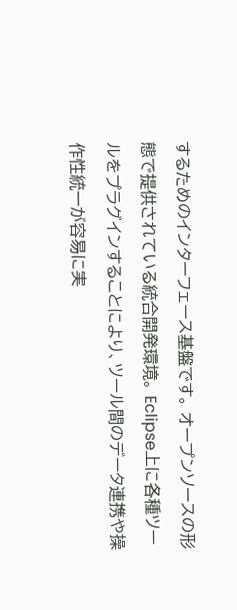するためのインターフェース基盤です。 オープンソースの形態で提供されている統合開発環境。 Eclipse上に各種ツールをプラグインすることにより、ツール間のデータ連携や操作性統一が容易に実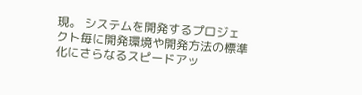現。 システムを開発するプロジェクト毎に開発環境や開発方法の標準化にさらなるスピードアッ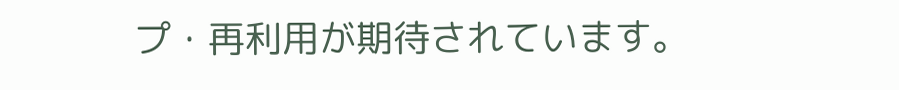プ・再利用が期待されています。